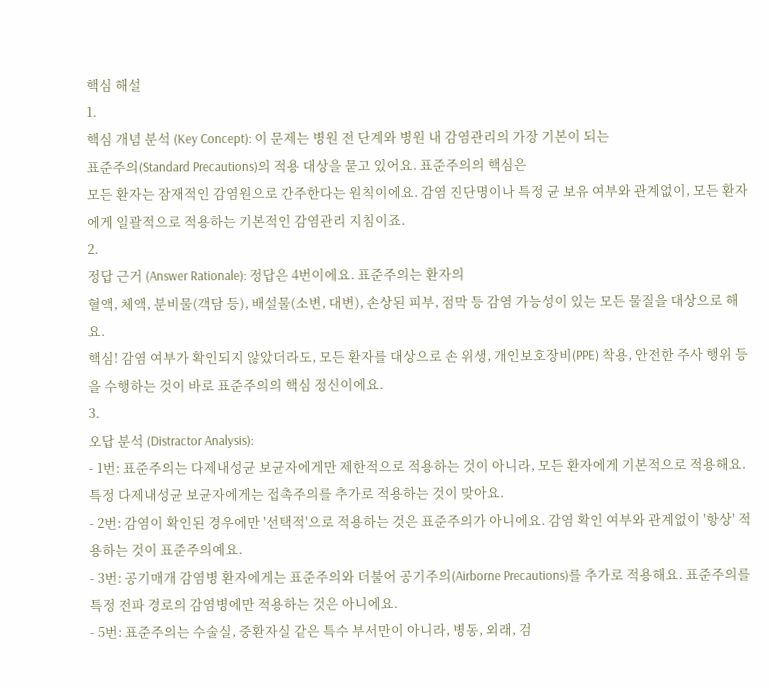핵심 해설
1.
핵심 개념 분석 (Key Concept): 이 문제는 병원 전 단계와 병원 내 감염관리의 가장 기본이 되는
표준주의(Standard Precautions)의 적용 대상을 묻고 있어요. 표준주의의 핵심은
모든 환자는 잠재적인 감염원으로 간주한다는 원칙이에요. 감염 진단명이나 특정 균 보유 여부와 관계없이, 모든 환자에게 일괄적으로 적용하는 기본적인 감염관리 지침이죠.
2.
정답 근거 (Answer Rationale): 정답은 4번이에요. 표준주의는 환자의
혈액, 체액, 분비물(객담 등), 배설물(소변, 대변), 손상된 피부, 점막 등 감염 가능성이 있는 모든 물질을 대상으로 해요.
핵심! 감염 여부가 확인되지 않았더라도, 모든 환자를 대상으로 손 위생, 개인보호장비(PPE) 착용, 안전한 주사 행위 등을 수행하는 것이 바로 표준주의의 핵심 정신이에요.
3.
오답 분석 (Distractor Analysis):
- 1번: 표준주의는 다제내성균 보균자에게만 제한적으로 적용하는 것이 아니라, 모든 환자에게 기본적으로 적용해요. 특정 다제내성균 보균자에게는 접촉주의를 추가로 적용하는 것이 맞아요.
- 2번: 감염이 확인된 경우에만 '선택적'으로 적용하는 것은 표준주의가 아니에요. 감염 확인 여부와 관계없이 '항상' 적용하는 것이 표준주의예요.
- 3번: 공기매개 감염병 환자에게는 표준주의와 더불어 공기주의(Airborne Precautions)를 추가로 적용해요. 표준주의를 특정 전파 경로의 감염병에만 적용하는 것은 아니에요.
- 5번: 표준주의는 수술실, 중환자실 같은 특수 부서만이 아니라, 병동, 외래, 검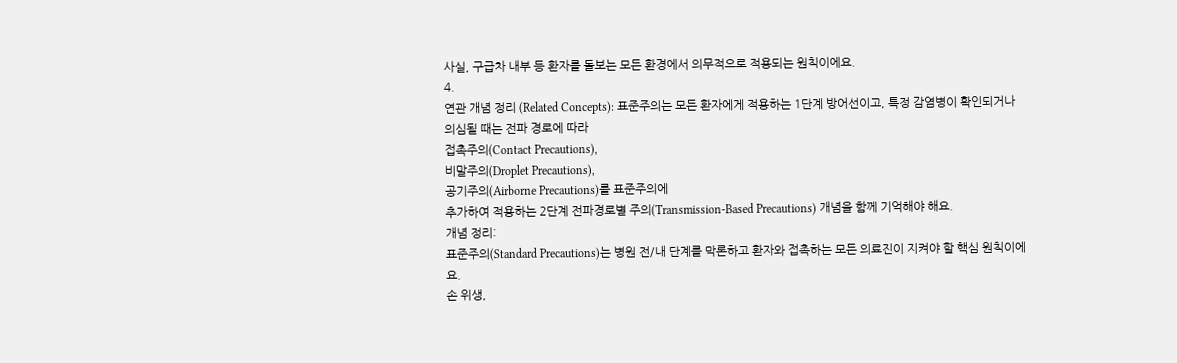사실, 구급차 내부 등 환자를 돌보는 모든 환경에서 의무적으로 적용되는 원칙이에요.
4.
연관 개념 정리 (Related Concepts): 표준주의는 모든 환자에게 적용하는 1단계 방어선이고, 특정 감염병이 확인되거나 의심될 때는 전파 경로에 따라
접촉주의(Contact Precautions),
비말주의(Droplet Precautions),
공기주의(Airborne Precautions)를 표준주의에
추가하여 적용하는 2단계 전파경로별 주의(Transmission-Based Precautions) 개념을 함께 기억해야 해요.
개념 정리:
표준주의(Standard Precautions)는 병원 전/내 단계를 막론하고 환자와 접촉하는 모든 의료진이 지켜야 할 핵심 원칙이에요.
손 위생,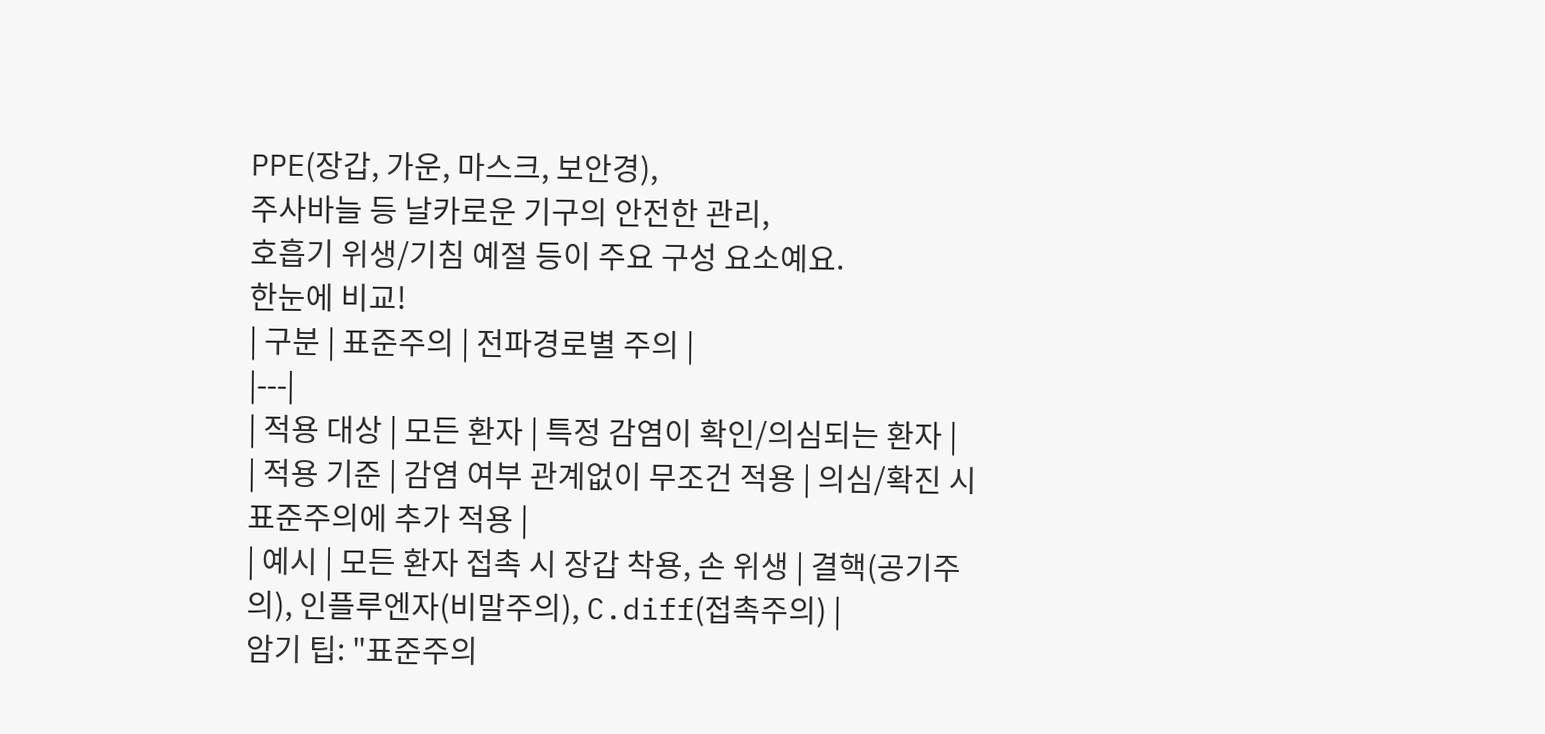PPE(장갑, 가운, 마스크, 보안경),
주사바늘 등 날카로운 기구의 안전한 관리,
호흡기 위생/기침 예절 등이 주요 구성 요소예요.
한눈에 비교!
| 구분 | 표준주의 | 전파경로별 주의 |
|---|
| 적용 대상 | 모든 환자 | 특정 감염이 확인/의심되는 환자 |
| 적용 기준 | 감염 여부 관계없이 무조건 적용 | 의심/확진 시 표준주의에 추가 적용 |
| 예시 | 모든 환자 접촉 시 장갑 착용, 손 위생 | 결핵(공기주의), 인플루엔자(비말주의), C.diff(접촉주의) |
암기 팁: "표준주의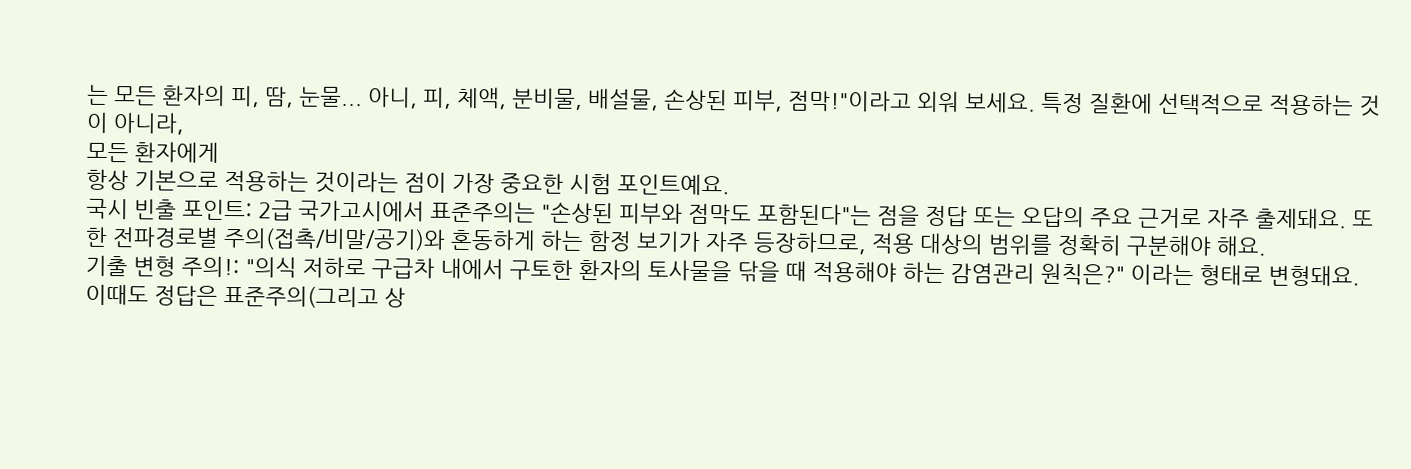는 모든 환자의 피, 땀, 눈물... 아니, 피, 체액, 분비물, 배설물, 손상된 피부, 점막!"이라고 외워 보세요. 특정 질환에 선택적으로 적용하는 것이 아니라,
모든 환자에게
항상 기본으로 적용하는 것이라는 점이 가장 중요한 시험 포인트예요.
국시 빈출 포인트: 2급 국가고시에서 표준주의는 "손상된 피부와 점막도 포함된다"는 점을 정답 또는 오답의 주요 근거로 자주 출제돼요. 또한 전파경로별 주의(접촉/비말/공기)와 혼동하게 하는 함정 보기가 자주 등장하므로, 적용 대상의 범위를 정확히 구분해야 해요.
기출 변형 주의!: "의식 저하로 구급차 내에서 구토한 환자의 토사물을 닦을 때 적용해야 하는 감염관리 원칙은?" 이라는 형태로 변형돼요. 이때도 정답은 표준주의(그리고 상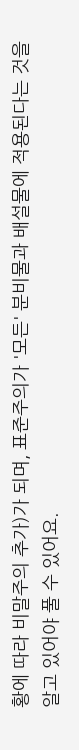황에 따라 비말주의 추가)가 되며, 표준주의가 '모든' 분비물과 배설물에 적용된다는 것을 알고 있어야 풀 수 있어요.